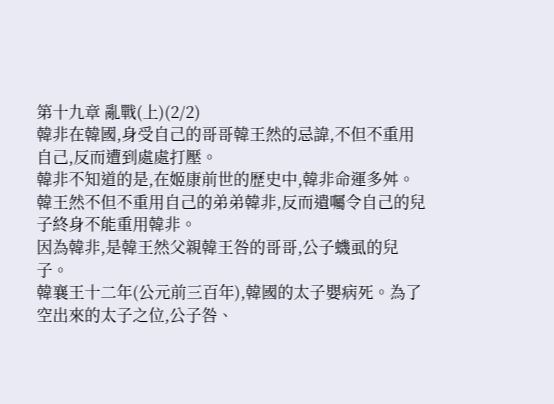第十九章 亂戰(上)(2/2)
韓非在韓國,身受自己的哥哥韓王然的忌諱,不但不重用自己,反而遭到處處打壓。
韓非不知道的是,在姬康前世的歷史中,韓非命運多舛。韓王然不但不重用自己的弟弟韓非,反而遺囑令自己的兒子終身不能重用韓非。
因為韓非,是韓王然父親韓王咎的哥哥,公子蟣虱的兒子。
韓襄王十二年(公元前三百年),韓國的太子嬰病死。為了空出來的太子之位,公子咎、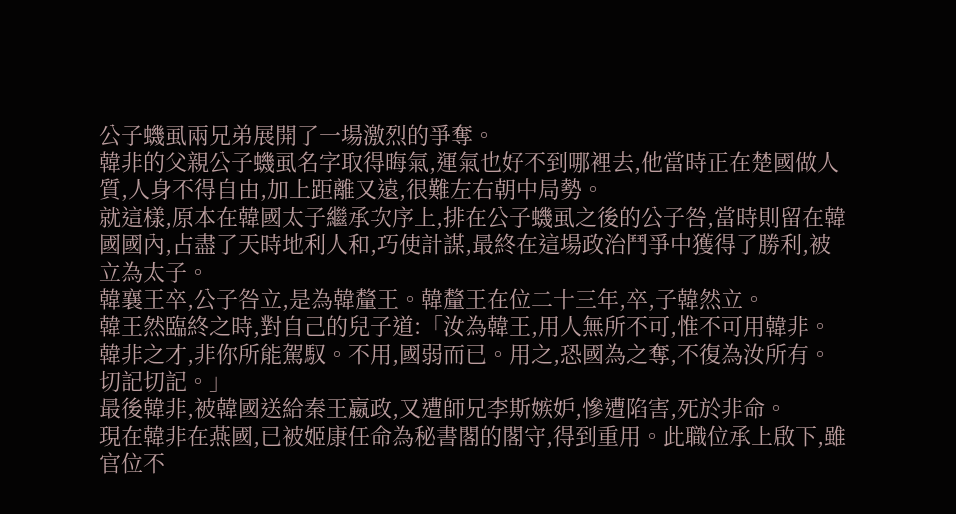公子蟣虱兩兄弟展開了一場激烈的爭奪。
韓非的父親公子蟣虱名字取得晦氣,運氣也好不到哪裡去,他當時正在楚國做人質,人身不得自由,加上距離又遠,很難左右朝中局勢。
就這樣,原本在韓國太子繼承次序上,排在公子蟣虱之後的公子咎,當時則留在韓國國內,占盡了天時地利人和,巧使計謀,最終在這場政治鬥爭中獲得了勝利,被立為太子。
韓襄王卒,公子咎立,是為韓釐王。韓釐王在位二十三年,卒,子韓然立。
韓王然臨終之時,對自己的兒子道:「汝為韓王,用人無所不可,惟不可用韓非。韓非之才,非你所能駕馭。不用,國弱而已。用之,恐國為之奪,不復為汝所有。切記切記。」
最後韓非,被韓國送給秦王嬴政,又遭師兄李斯嫉妒,慘遭陷害,死於非命。
現在韓非在燕國,已被姬康任命為秘書閣的閣守,得到重用。此職位承上啟下,雖官位不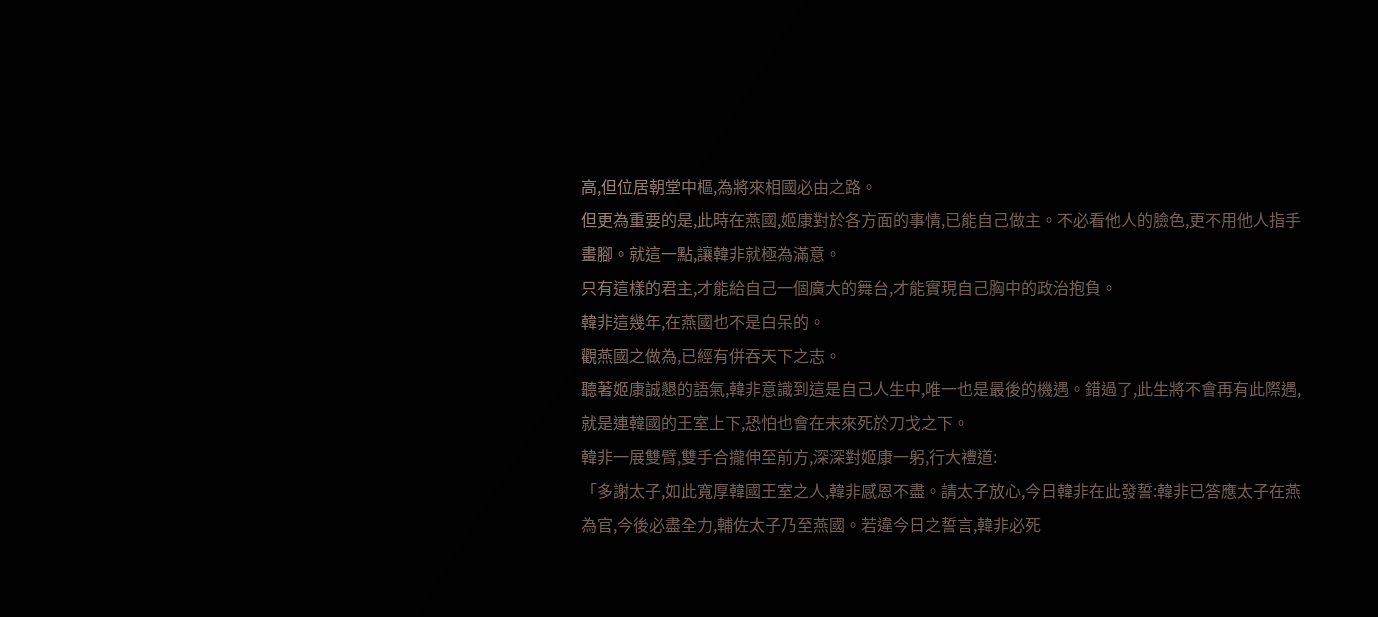高,但位居朝堂中樞,為將來相國必由之路。
但更為重要的是,此時在燕國,姬康對於各方面的事情,已能自己做主。不必看他人的臉色,更不用他人指手畫腳。就這一點,讓韓非就極為滿意。
只有這樣的君主,才能給自己一個廣大的舞台,才能實現自己胸中的政治抱負。
韓非這幾年,在燕國也不是白呆的。
觀燕國之做為,已經有併吞天下之志。
聽著姬康誠懇的語氣,韓非意識到這是自己人生中,唯一也是最後的機遇。錯過了,此生將不會再有此際遇,就是連韓國的王室上下,恐怕也會在未來死於刀戈之下。
韓非一展雙臂,雙手合攏伸至前方,深深對姬康一躬,行大禮道:
「多謝太子,如此寬厚韓國王室之人,韓非感恩不盡。請太子放心,今日韓非在此發誓:韓非已答應太子在燕為官,今後必盡全力,輔佐太子乃至燕國。若違今日之誓言,韓非必死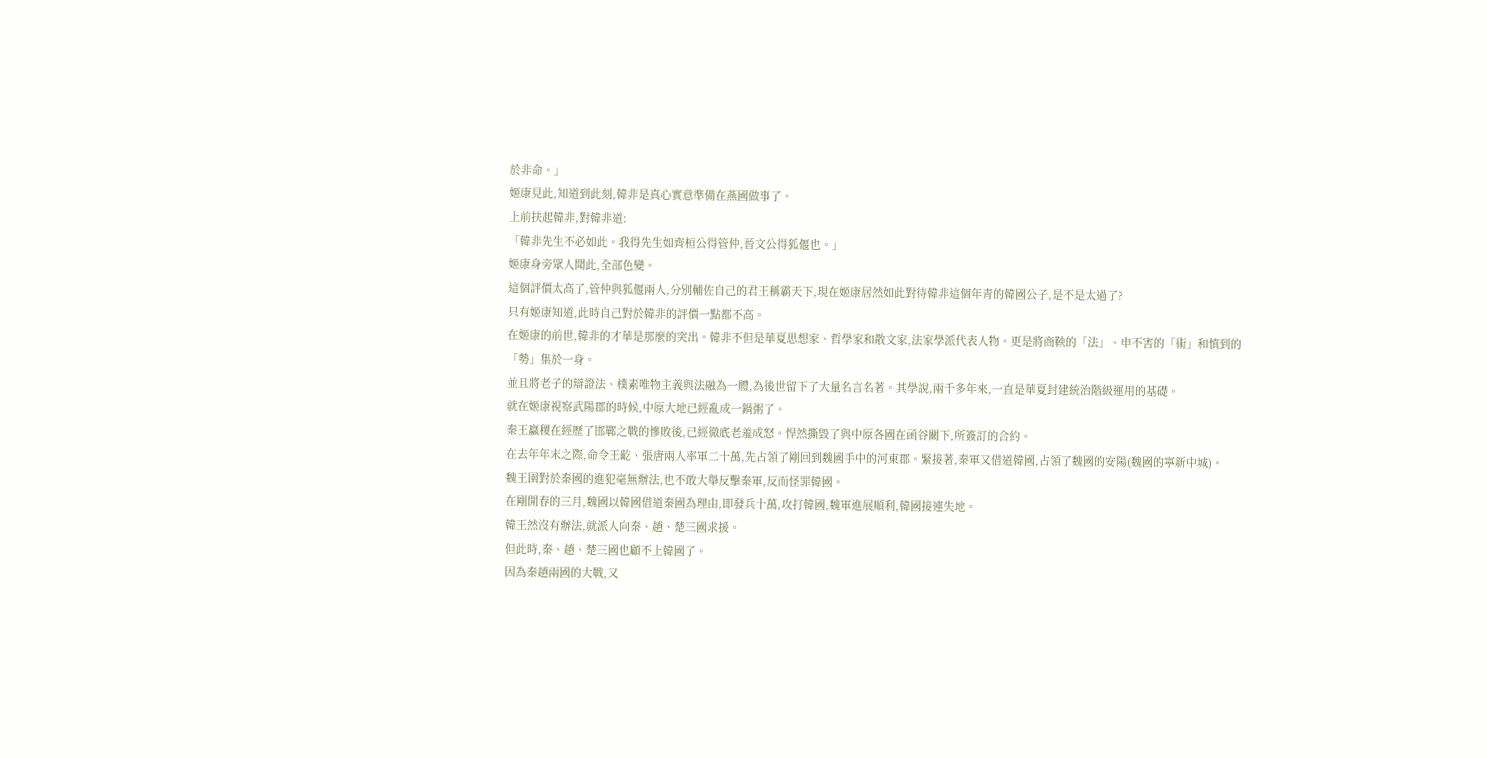於非命。」
姬康見此,知道到此刻,韓非是真心實意準備在燕國做事了。
上前扶起韓非,對韓非道:
「韓非先生不必如此。我得先生如齊桓公得管仲,晉文公得狐偃也。」
姬康身旁眾人聞此,全部色變。
這個評價太高了,管仲與狐偃兩人,分別輔佐自己的君王稱霸天下,現在姬康居然如此對待韓非這個年青的韓國公子,是不是太過了?
只有姬康知道,此時自己對於韓非的評價一點都不高。
在姬康的前世,韓非的才華是那麼的突出。韓非不但是華夏思想家、哲學家和散文家,法家學派代表人物。更是將商鞅的「法」、申不害的「術」和慎到的「勢」集於一身。
並且將老子的辯證法、樸素唯物主義與法融為一體,為後世留下了大量名言名著。其學說,兩千多年來,一直是華夏封建統治階級運用的基礎。
就在姬康視察武陽郡的時候,中原大地已經亂成一鍋粥了。
秦王嬴稷在經歷了邯鄲之戰的慘敗後,已經徹底老羞成怒。悍然撕毀了與中原各國在函谷關下,所簽訂的合約。
在去年年末之際,命令王齕、張唐兩人率軍二十萬,先占領了剛回到魏國手中的河東郡。緊接著,秦軍又借道韓國,占領了魏國的安陽(魏國的寧新中城)。
魏王圉對於秦國的進犯毫無辦法,也不敢大舉反擊秦軍,反而怪罪韓國。
在剛開春的三月,魏國以韓國借道秦國為理由,即發兵十萬,攻打韓國,魏軍進展順利,韓國接連失地。
韓王然沒有辦法,就派人向秦、趙、楚三國求援。
但此時,秦、趙、楚三國也顧不上韓國了。
因為秦趙兩國的大戰,又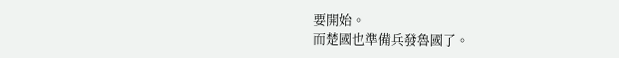要開始。
而楚國也準備兵發魯國了。